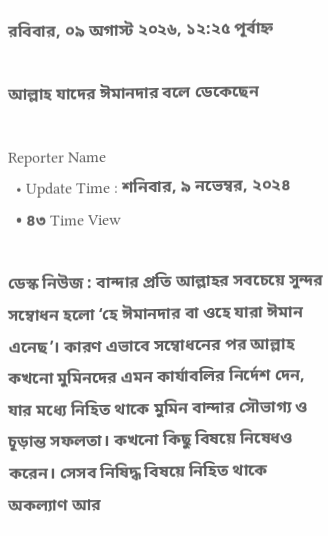রবিবার, ০৯ অগাস্ট ২০২৬, ১২:২৫ পূর্বাহ্ন

আল্লাহ যাদের ঈমানদার বলে ডেকেছেন

Reporter Name
  • Update Time : শনিবার, ৯ নভেম্বর, ২০২৪
  • ৪৩ Time View

ডেস্ক নিউজ : বান্দার প্রতি আল্লাহর সবচেয়ে সুন্দর সম্বোধন হলো ‘হে ঈমানদার বা ওহে যারা ঈমান এনেছ’। কারণ এভাবে সম্বোধনের পর আল্লাহ কখনো মুমিনদের এমন কার্যাবলির নির্দেশ দেন, যার মধ্যে নিহিত থাকে মুমিন বান্দার সৌভাগ্য ও চূড়ান্ত সফলতা। কখনো কিছু বিষয়ে নিষেধও করেন। সেসব নিষিদ্ধ বিষয়ে নিহিত থাকে অকল্যাণ আর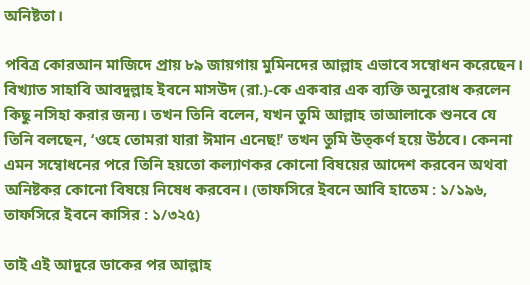অনিষ্টতা।

পবিত্র কোরআন মাজিদে প্রায় ৮৯ জায়গায় মুমিনদের আল্লাহ এভাবে সম্বোধন করেছেন। বিখ্যাত সাহাবি আবদুল্লাহ ইবনে মাসউদ (রা.)-কে একবার এক ব্যক্তি অনুরোধ করলেন কিছু নসিহা করার জন্য। তখন তিনি বলেন, যখন তুমি আল্লাহ তাআলাকে শুনবে যে তিনি বলছেন, ‘ওহে তোমরা যারা ঈমান এনেছ!’ তখন তুমি উত্কর্ণ হয়ে উঠবে। কেননা এমন সম্বোধনের পরে তিনি হয়তো কল্যাণকর কোনো বিষয়ের আদেশ করবেন অথবা অনিষ্টকর কোনো বিষয়ে নিষেধ করবেন। (তাফসিরে ইবনে আবি হাতেম : ১/১৯৬, তাফসিরে ইবনে কাসির : ১/৩২৫)

তাই এই আদুরে ডাকের পর আল্লাহ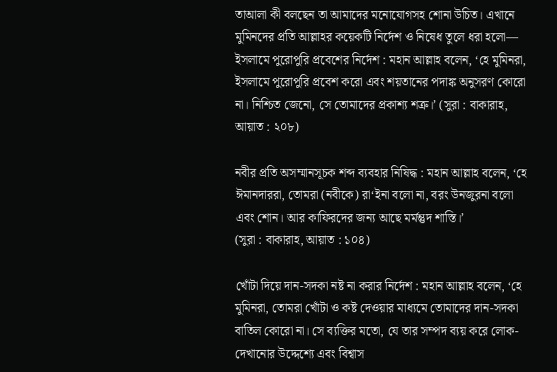তাআলা কী বলছেন তা আমাদের মনোযোগসহ শোনা উচিত। এখানে মুমিনদের প্রতি আল্লাহর কয়েকটি নির্দেশ ও নিষেধ তুলে ধরা হলো—
ইসলামে পুরোপুরি প্রবেশের নির্দেশ : মহান আল্লাহ বলেন, ‘হে মুমিনরা, ইসলামে পুরোপুরি প্রবেশ করো এবং শয়তানের পদাঙ্ক অনুসরণ কোরো না। নিশ্চিত জেনো, সে তোমাদের প্রকাশ্য শত্রু।’ (সুরা : বাকারাহ, আয়াত : ২০৮)

নবীর প্রতি অসম্মানসূচক শব্দ ব্যবহার নিষিদ্ধ : মহান আল্লাহ বলেন, ‘হে ঈমানদাররা, তোমরা (নবীকে) রা‘ইনা বলো না, বরং উনজুরনা বলো এবং শোন। আর কাফিরদের জন্য আছে মর্মন্তুদ শাস্তি।’
(সুরা : বাকারাহ, আয়াত : ১০৪)

খোঁটা দিয়ে দান-সদকা নষ্ট না করার নির্দেশ : মহান আল্লাহ বলেন, ‘হে মুমিনরা, তোমরা খোঁটা ও কষ্ট দেওয়ার মাধ্যমে তোমাদের দান-সদকা বাতিল কোরো না। সে ব্যক্তির মতো, যে তার সম্পদ ব্যয় করে লোক-দেখানোর উদ্দেশ্যে এবং বিশ্বাস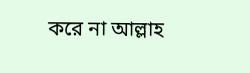করে না আল্লাহ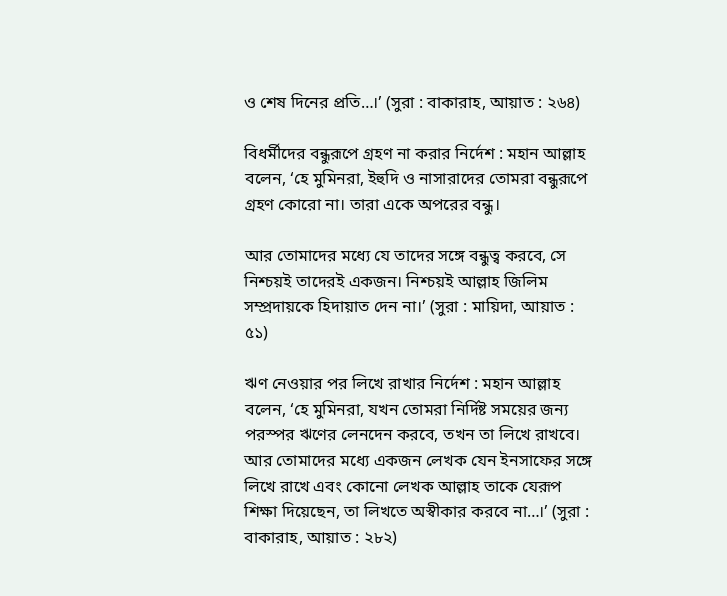ও শেষ দিনের প্রতি…।’ (সুরা : বাকারাহ, আয়াত : ২৬৪)

বিধর্মীদের বন্ধুরূপে গ্রহণ না করার নির্দেশ : মহান আল্লাহ বলেন, ‘হে মুমিনরা, ইহুদি ও নাসারাদের তোমরা বন্ধুরূপে গ্রহণ কোরো না। তারা একে অপরের বন্ধু।

আর তোমাদের মধ্যে যে তাদের সঙ্গে বন্ধুত্ব করবে, সে নিশ্চয়ই তাদেরই একজন। নিশ্চয়ই আল্লাহ জিলিম সম্প্রদায়কে হিদায়াত দেন না।’ (সুরা : মায়িদা, আয়াত : ৫১)

ঋণ নেওয়ার পর লিখে রাখার নির্দেশ : মহান আল্লাহ বলেন, ‘হে মুমিনরা, যখন তোমরা নির্দিষ্ট সময়ের জন্য পরস্পর ঋণের লেনদেন করবে, তখন তা লিখে রাখবে। আর তোমাদের মধ্যে একজন লেখক যেন ইনসাফের সঙ্গে লিখে রাখে এবং কোনো লেখক আল্লাহ তাকে যেরূপ শিক্ষা দিয়েছেন, তা লিখতে অস্বীকার করবে না…।’ (সুরা : বাকারাহ, আয়াত : ২৮২)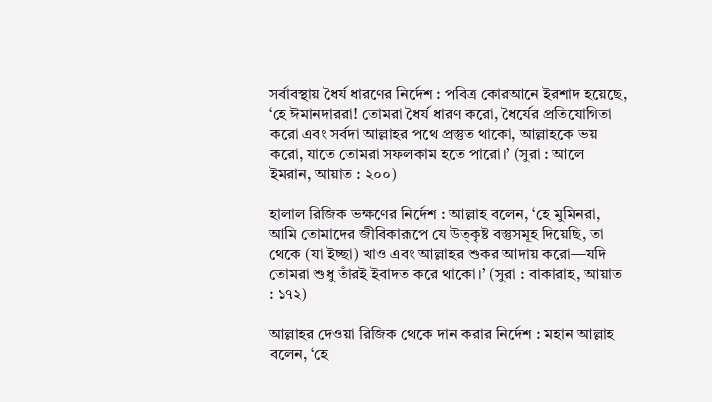সর্বাবস্থায় ধৈর্য ধারণের নির্দেশ : পবিত্র কোরআনে ইরশাদ হয়েছে, ‘হে ঈমানদাররা! তোমরা ধৈর্য ধারণ করো, ধৈর্যের প্রতিযোগিতা করো এবং সর্বদা আল্লাহর পথে প্রস্তুত থাকো, আল্লাহকে ভয় করো, যাতে তোমরা সফলকাম হতে পারো।’ (সুরা : আলে ইমরান, আয়াত : ২০০)

হালাল রিজিক ভক্ষণের নির্দেশ : আল্লাহ বলেন, ‘হে মুমিনরা, আমি তোমাদের জীবিকারূপে যে উত্কৃষ্ট বস্তুসমূহ দিয়েছি, তা থেকে (যা ইচ্ছা) খাও এবং আল্লাহর শুকর আদায় করো—যদি তোমরা শুধু তাঁরই ইবাদত করে থাকো।’ (সুরা : বাকারাহ, আয়াত : ১৭২)

আল্লাহর দেওয়া রিজিক থেকে দান করার নির্দেশ : মহান আল্লাহ বলেন, ‘হে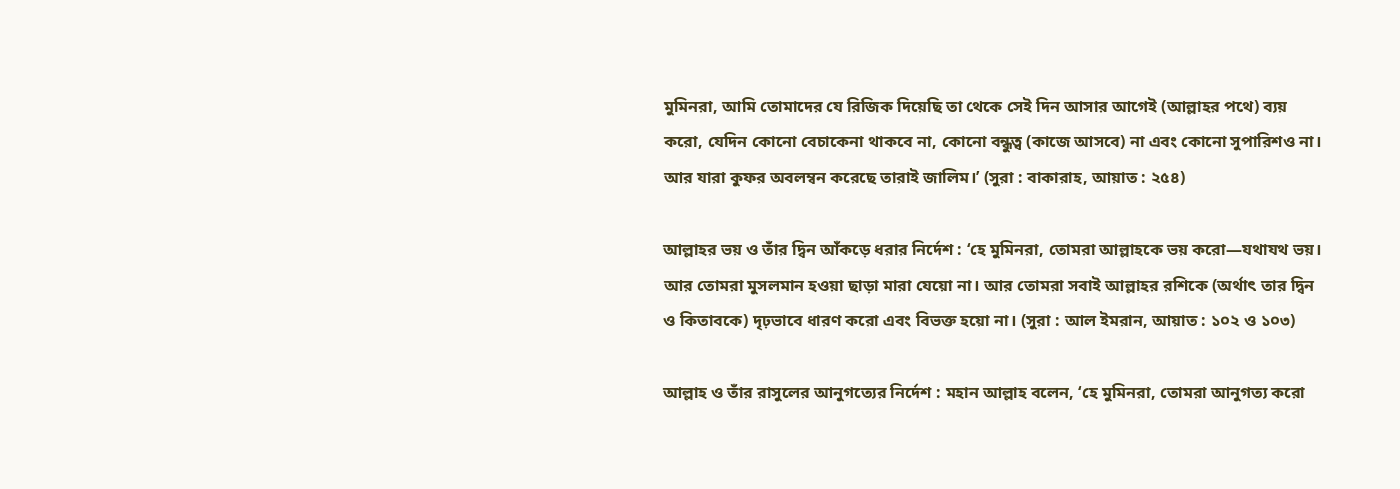মুমিনরা, আমি তোমাদের যে রিজিক দিয়েছি তা থেকে সেই দিন আসার আগেই (আল্লাহর পথে) ব্যয় করো, যেদিন কোনো বেচাকেনা থাকবে না, কোনো বন্ধুত্ব (কাজে আসবে) না এবং কোনো সুপারিশও না। আর যারা কুফর অবলম্বন করেছে তারাই জালিম।’ (সুরা : বাকারাহ, আয়াত : ২৫৪)

আল্লাহর ভয় ও তাঁর দ্বিন আঁকড়ে ধরার নির্দেশ : ‘হে মুমিনরা, তোমরা আল্লাহকে ভয় করো—যথাযথ ভয়। আর তোমরা মুসলমান হওয়া ছাড়া মারা যেয়ো না। আর তোমরা সবাই আল্লাহর রশিকে (অর্থাৎ তার দ্বিন ও কিতাবকে) দৃঢ়ভাবে ধারণ করো এবং বিভক্ত হয়ো না। (সুরা : আল ইমরান, আয়াত : ১০২ ও ১০৩)

আল্লাহ ও তাঁর রাসুলের আনুগত্যের নির্দেশ : মহান আল্লাহ বলেন, ‘হে মুমিনরা, তোমরা আনুগত্য করো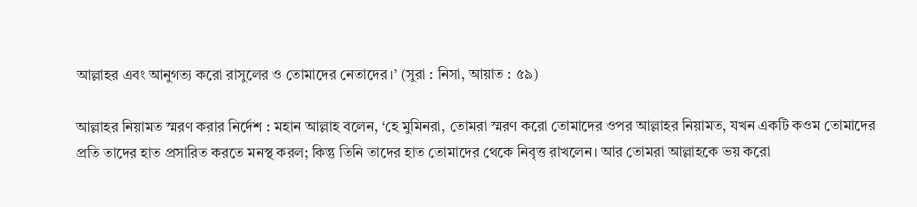আল্লাহর এবং আনুগত্য করো রাসুলের ও তোমাদের নেতাদের।’ (সুরা : নিসা, আয়াত : ৫৯)

আল্লাহর নিয়ামত স্মরণ করার নির্দেশ : মহান আল্লাহ বলেন, ‘হে মুমিনরা, তোমরা স্মরণ করো তোমাদের ওপর আল্লাহর নিয়ামত, যখন একটি কওম তোমাদের প্রতি তাদের হাত প্রসারিত করতে মনস্থ করল; কিন্তু তিনি তাদের হাত তোমাদের থেকে নিবৃত্ত রাখলেন। আর তোমরা আল্লাহকে ভয় করো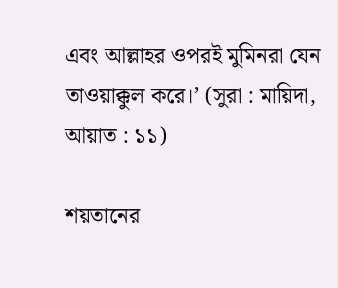এবং আল্লাহর ওপরই মুমিনরা যেন তাওয়াক্কুল করে।’ (সুরা : মায়িদা, আয়াত : ১১)

শয়তানের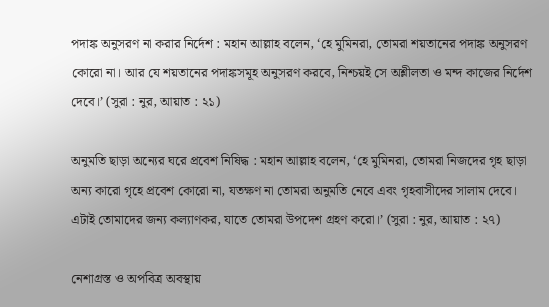পদাঙ্ক অনুসরণ না করার নির্দেশ : মহান আল্লাহ বলেন, ‘হে মুমিনরা, তোমরা শয়তানের পদাঙ্ক অনুসরণ কোরো না। আর যে শয়তানের পদাঙ্কসমূহ অনুসরণ করবে, নিশ্চয়ই সে অশ্লীলতা ও মন্দ কাজের নির্দেশ দেবে।’ (সুরা : নুর, আয়াত : ২১)

অনুমতি ছাড়া অন্যের ঘরে প্রবেশ নিষিদ্ধ : মহান আল্লাহ বলেন, ‘হে মুমিনরা, তোমরা নিজদের গৃহ ছাড়া অন্য কারো গৃহে প্রবেশ কোরো না, যতক্ষণ না তোমরা অনুমতি নেবে এবং গৃহবাসীদের সালাম দেবে। এটাই তোমাদের জন্য কল্যাণকর, যাতে তোমরা উপদেশ গ্রহণ করো।’ (সুরা : নুর, আয়াত : ২৭)

নেশাগ্রস্ত ও অপবিত্র অবস্থায়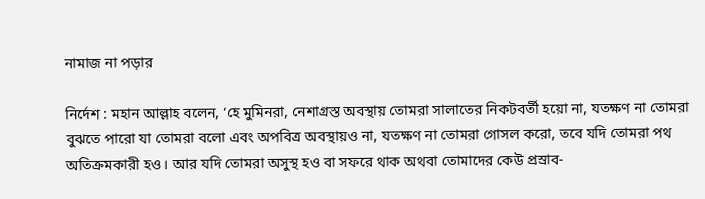নামাজ না পড়ার

নির্দেশ : মহান আল্লাহ বলেন, ‘হে মুমিনরা, নেশাগ্রস্ত অবস্থায় তোমরা সালাতের নিকটবর্তী হয়ো না, যতক্ষণ না তোমরা বুঝতে পারো যা তোমরা বলো এবং অপবিত্র অবস্থায়ও না, যতক্ষণ না তোমরা গোসল করো, তবে যদি তোমরা পথ অতিক্রমকারী হও। আর যদি তোমরা অসুস্থ হও বা সফরে থাক অথবা তোমাদের কেউ প্রস্রাব-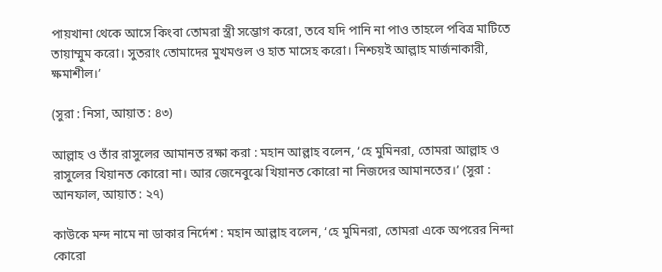পায়খানা থেকে আসে কিংবা তোমরা স্ত্রী সম্ভোগ করো, তবে যদি পানি না পাও তাহলে পবিত্র মাটিতে তায়াম্মুম করো। সুতরাং তোমাদের মুখমণ্ডল ও হাত মাসেহ করো। নিশ্চয়ই আল্লাহ মার্জনাকারী, ক্ষমাশীল।’

(সুরা : নিসা, আয়াত : ৪৩)

আল্লাহ ও তাঁর রাসুলের আমানত রক্ষা করা : মহান আল্লাহ বলেন, ‘হে মুমিনরা, তোমরা আল্লাহ ও রাসুলের খিয়ানত কোরো না। আর জেনেবুঝে খিয়ানত কোরো না নিজদের আমানতের।’ (সুরা : আনফাল, আয়াত : ২৭)

কাউকে মন্দ নামে না ডাকার নির্দেশ : মহান আল্লাহ বলেন, ‘হে মুমিনরা, তোমরা একে অপরের নিন্দা কোরো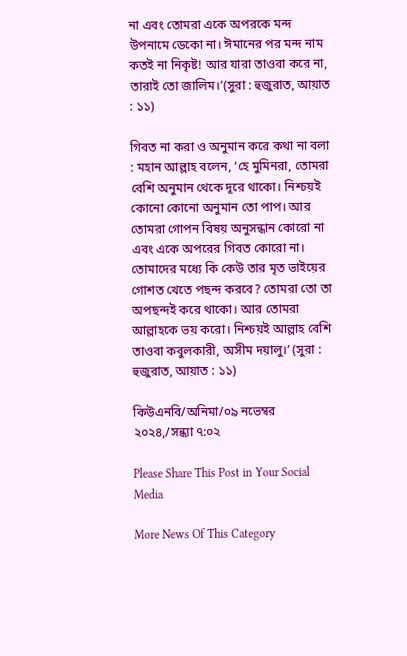না এবং তোমরা একে অপরকে মন্দ উপনামে ডেকো না। ঈমানের পর মন্দ নাম কতই না নিকৃষ্ট! আর যারা তাওবা করে না, তারাই তো জালিম।’(সুরা : হুজুরাত, আয়াত : ১১)

গিবত না করা ও অনুমান করে কথা না বলা : মহান আল্লাহ বলেন, ‘হে মুমিনরা, তোমরা বেশি অনুমান থেকে দূরে থাকো। নিশ্চয়ই কোনো কোনো অনুমান তো পাপ। আর তোমরা গোপন বিষয় অনুসন্ধান কোরো না এবং একে অপরের গিবত কোরো না। তোমাদের মধ্যে কি কেউ তার মৃত ভাইয়ের গোশত খেতে পছন্দ করবে? তোমরা তো তা অপছন্দই করে থাকো। আর তোমরা আল্লাহকে ভয় করো। নিশ্চয়ই আল্লাহ বেশি তাওবা কবুলকারী, অসীম দয়ালু।’ (সুরা : হুজুরাত, আয়াত : ১১)

কিউএনবি/অনিমা/০৯ নভেম্বর ২০২৪,/সন্ধ্যা ৭:০২

Please Share This Post in Your Social Media

More News Of This Category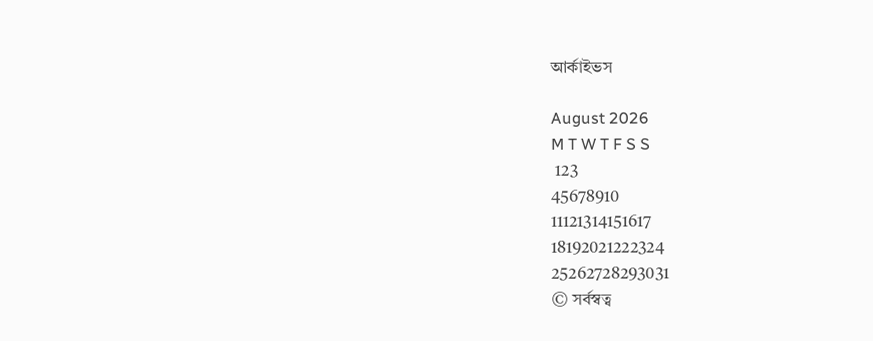আর্কাইভস

August 2026
M T W T F S S
 123
45678910
11121314151617
18192021222324
25262728293031
© সর্বস্বত্ব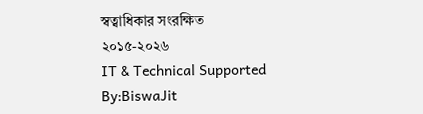স্বত্বাধিকার সংরক্ষিত ২০১৫-২০২৬
IT & Technical Supported By:BiswaJit